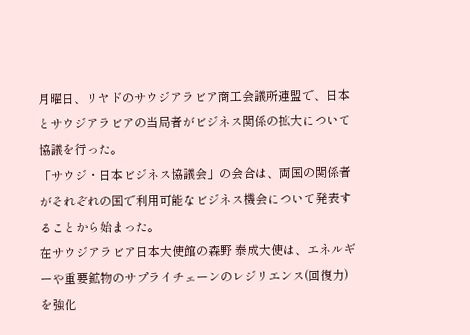月曜日、リヤドのサウジアラビア商工会議所連盟で、日本とサウジアラビアの当局者がビジネス関係の拡大について協議を行った。
「サウジ・日本ビジネス協議会」の会合は、両国の関係者がそれぞれの国で利用可能なビジネス機会について発表することから始まった。
在サウジアラビア日本大使館の森野 泰成大使は、エネルギーや重要鉱物のサプライチェーンのレジリエンス(回復力)を強化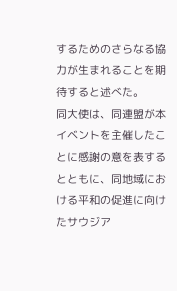するためのさらなる協力が生まれることを期待すると述べた。
同大使は、同連盟が本イベントを主催したことに感謝の意を表するとともに、同地域における平和の促進に向けたサウジア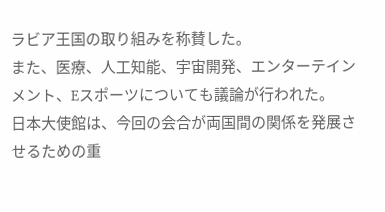ラビア王国の取り組みを称賛した。
また、医療、人工知能、宇宙開発、エンターテインメント、Eスポーツについても議論が行われた。
日本大使館は、今回の会合が両国間の関係を発展させるための重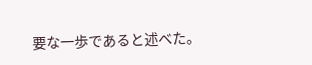要な一歩であると述べた。